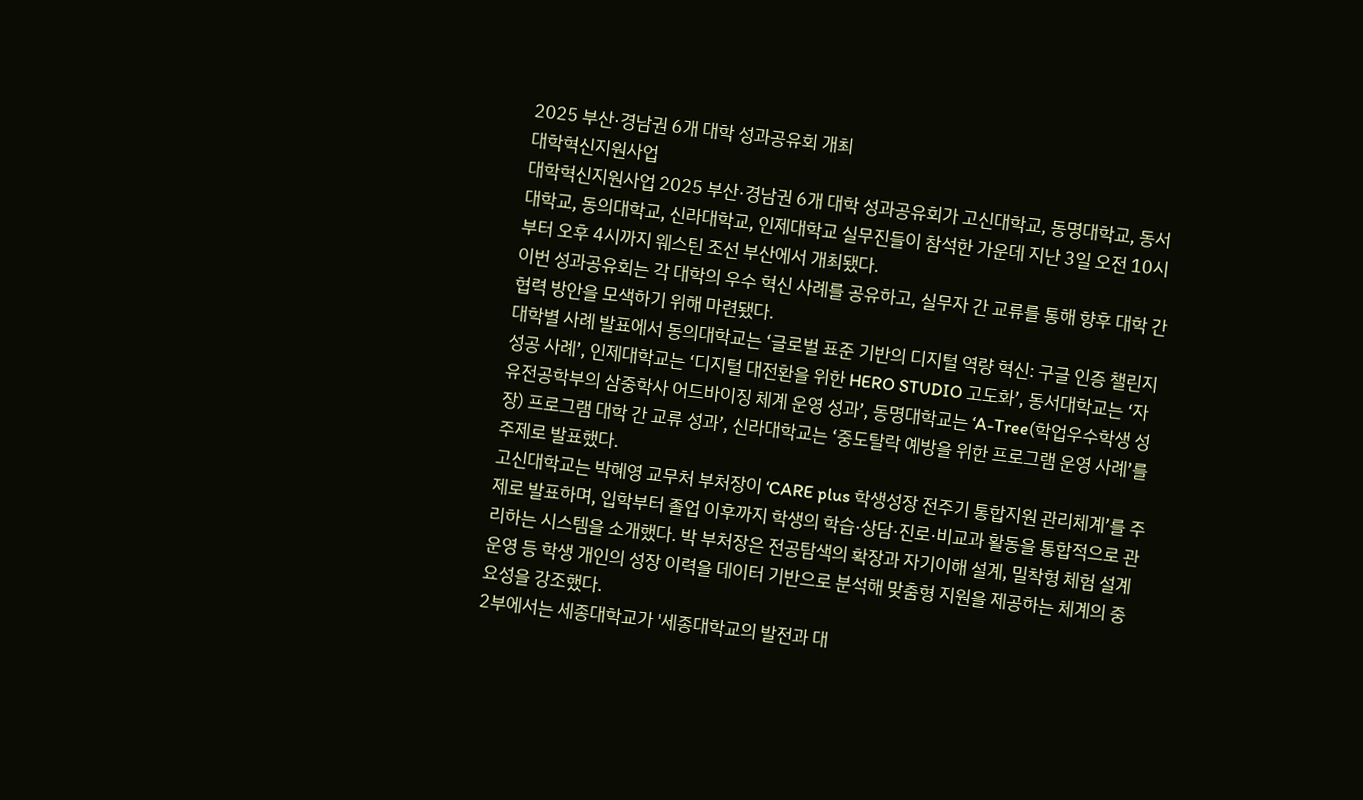2025 부산·경남권 6개 대학 성과공유회 개최
대학혁신지원사업
대학혁신지원사업 2025 부산·경남권 6개 대학 성과공유회가 고신대학교, 동명대학교, 동서대학교, 동의대학교, 신라대학교, 인제대학교 실무진들이 참석한 가운데 지난 3일 오전 10시부터 오후 4시까지 웨스틴 조선 부산에서 개최됐다.
이번 성과공유회는 각 대학의 우수 혁신 사례를 공유하고, 실무자 간 교류를 통해 향후 대학 간 협력 방안을 모색하기 위해 마련됐다.
대학별 사례 발표에서 동의대학교는 ‘글로벌 표준 기반의 디지털 역량 혁신: 구글 인증 챌린지 성공 사례’, 인제대학교는 ‘디지털 대전환을 위한 HERO STUDIO 고도화’, 동서대학교는 ‘자유전공학부의 삼중학사 어드바이징 체계 운영 성과’, 동명대학교는 ‘A-Tree(학업우수학생 성장) 프로그램 대학 간 교류 성과’, 신라대학교는 ‘중도탈락 예방을 위한 프로그램 운영 사례’를 주제로 발표했다.
고신대학교는 박혜영 교무처 부처장이 ‘CARE plus 학생성장 전주기 통합지원 관리체계’를 주제로 발표하며, 입학부터 졸업 이후까지 학생의 학습·상담·진로·비교과 활동을 통합적으로 관리하는 시스템을 소개했다. 박 부처장은 전공탐색의 확장과 자기이해 설계, 밀착형 체험 설계 운영 등 학생 개인의 성장 이력을 데이터 기반으로 분석해 맞춤형 지원을 제공하는 체계의 중요성을 강조했다.
2부에서는 세종대학교가 '세종대학교의 발전과 대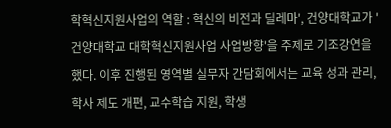학혁신지원사업의 역할 : 혁신의 비전과 딜레마', 건양대학교가 '건양대학교 대학혁신지원사업 사업방향'을 주제로 기조강연을 했다. 이후 진행된 영역별 실무자 간담회에서는 교육 성과 관리, 학사 제도 개편, 교수학습 지원, 학생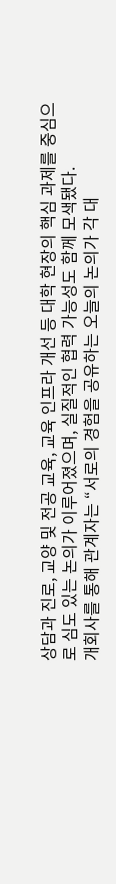상담과 진로, 교양 및 전공 교육, 교육 인프라 개선 등 대학 현장의 핵심 과제를 중심으로 심도 있는 논의가 이루어졌으며, 실질적인 협력 가능성도 함께 모색됐다.
개회사를 통해 관계자는 “서로의 경험을 공유하는 오늘의 논의가 각 대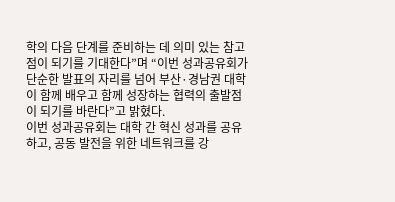학의 다음 단계를 준비하는 데 의미 있는 참고점이 되기를 기대한다”며 “이번 성과공유회가 단순한 발표의 자리를 넘어 부산·경남권 대학이 함께 배우고 함께 성장하는 협력의 출발점이 되기를 바란다”고 밝혔다.
이번 성과공유회는 대학 간 혁신 성과를 공유하고, 공동 발전을 위한 네트워크를 강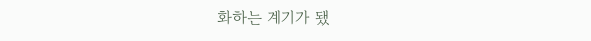화하는 계기가 됐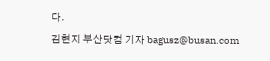다.
김현지 부산닷컴 기자 bagusz@busan.com